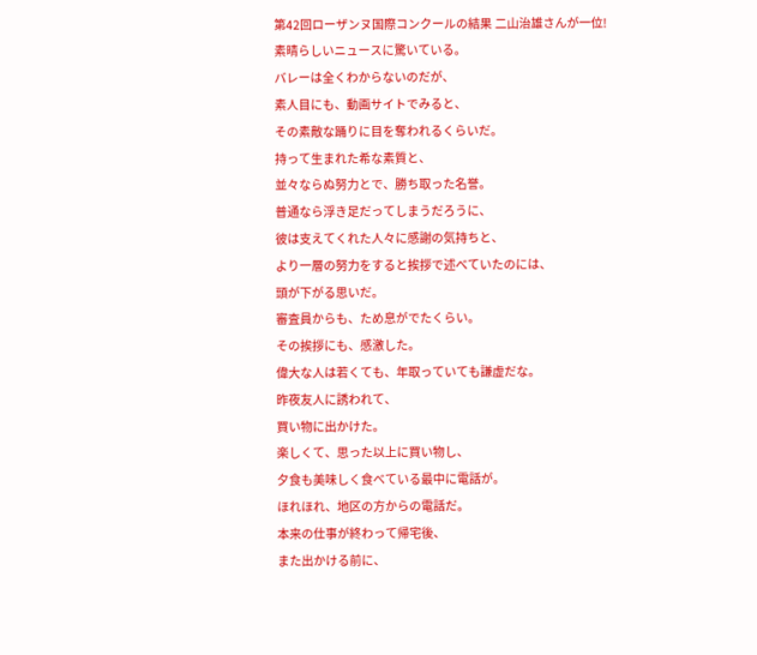第42回ローザンヌ国際コンクールの結果 二山治雄さんが一位!
素晴らしいニュースに驚いている。
バレーは全くわからないのだが、
素人目にも、動画サイトでみると、
その素敵な踊りに目を奪われるくらいだ。
持って生まれた希な素質と、
並々ならぬ努力とで、勝ち取った名誉。
普通なら浮き足だってしまうだろうに、
彼は支えてくれた人々に感謝の気持ちと、
より一層の努力をすると挨拶で述べていたのには、
頭が下がる思いだ。
審査員からも、ため息がでたくらい。
その挨拶にも、感激した。
偉大な人は若くても、年取っていても謙虚だな。
昨夜友人に誘われて、
買い物に出かけた。
楽しくて、思った以上に買い物し、
夕食も美味しく食べている最中に電話が。
ほれほれ、地区の方からの電話だ。
本来の仕事が終わって帰宅後、
また出かける前に、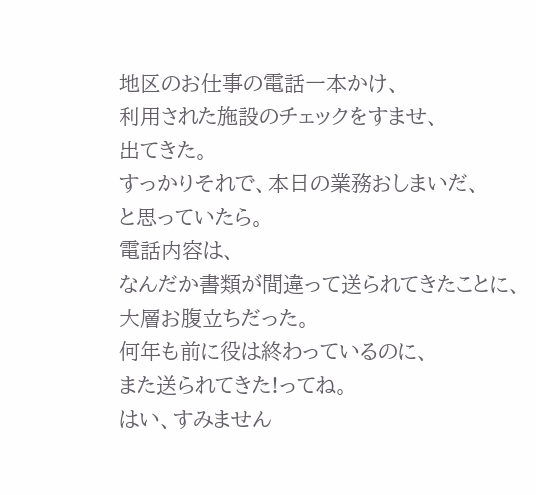地区のお仕事の電話一本かけ、
利用された施設のチェックをすませ、
出てきた。
すっかりそれで、本日の業務おしまいだ、
と思っていたら。
電話内容は、
なんだか書類が間違って送られてきたことに、
大層お腹立ちだった。
何年も前に役は終わっているのに、
また送られてきた!ってね。
はい、すみません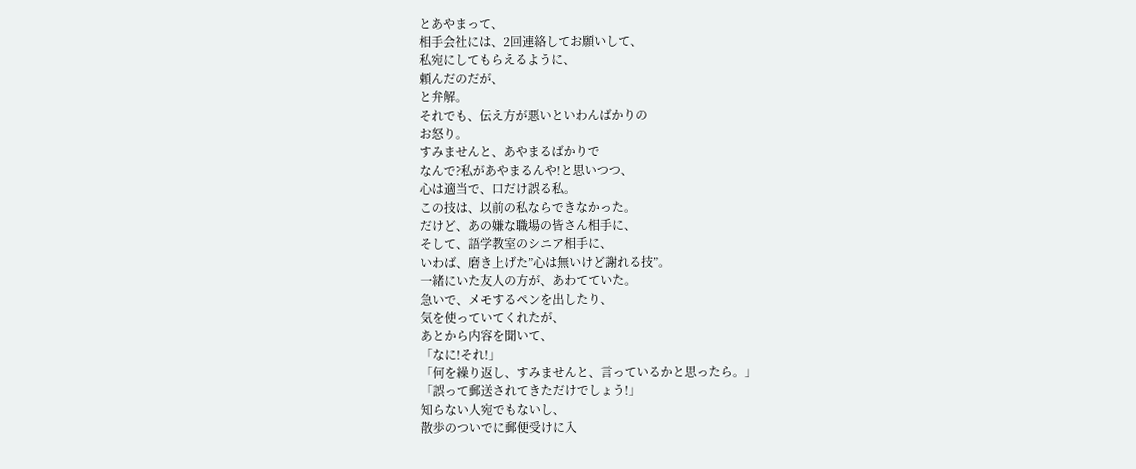とあやまって、
相手会社には、2回連絡してお願いして、
私宛にしてもらえるように、
頼んだのだが、
と弁解。
それでも、伝え方が悪いといわんばかりの
お怒り。
すみませんと、あやまるばかりで
なんで?私があやまるんや!と思いつつ、
心は適当で、口だけ誤る私。
この技は、以前の私ならできなかった。
だけど、あの嫌な職場の皆さん相手に、
そして、語学教室のシニア相手に、
いわば、磨き上げた”心は無いけど謝れる技”。
一緒にいた友人の方が、あわてていた。
急いで、メモするペンを出したり、
気を使っていてくれたが、
あとから内容を聞いて、
「なに!それ!」
「何を繰り返し、すみませんと、言っているかと思ったら。」
「誤って郵送されてきただけでしょう!」
知らない人宛でもないし、
散歩のついでに郵便受けに入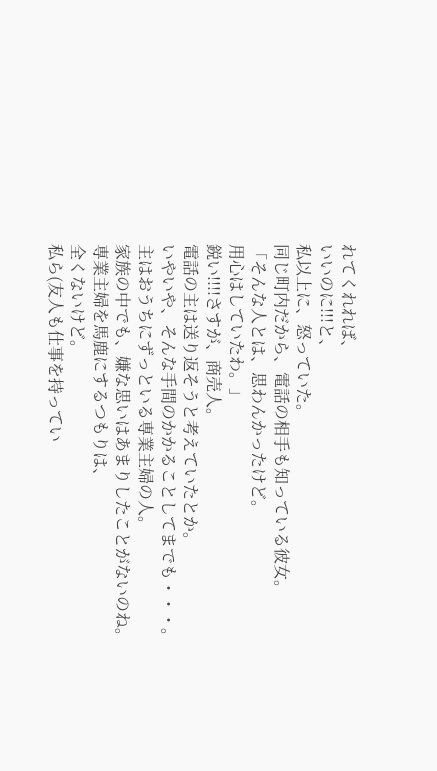れてくれれば、
いいのに!!!と、
私以上に、怒っていた。
同じ町内だから、電話の相手も知っている彼女。
「そんな人とは、思わんかったけど。
用心はしていたわ。」
鋭い!!!!さすが、商売人。
電話の主は送り返そうと考えていたとか。
いやいや、そんな手間のかかることしてまでも・・・。
主はおうちにずっといる専業主婦の人。
家族の中でも、嫌な思いはあまりしたことがないのね。
専業主婦を馬鹿にするつもりは、
全くないけど。
私ら(友人も仕事を持ってい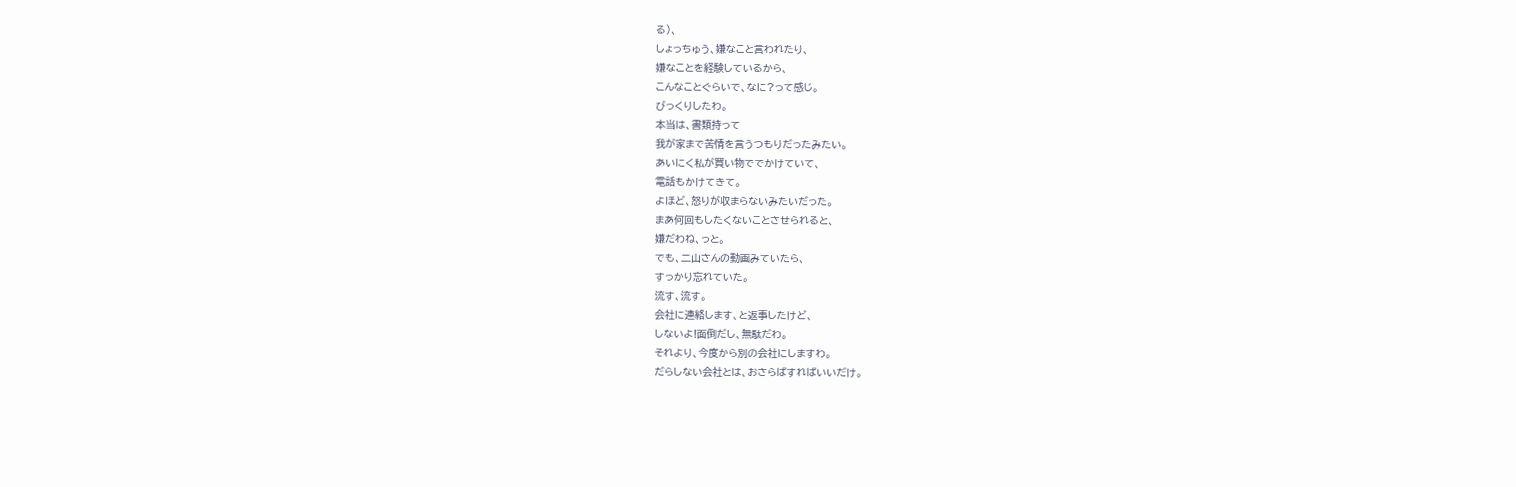る)、
しょっちゅう、嫌なこと言われたり、
嫌なことを経験しているから、
こんなことぐらいで、なに?って感じ。
びっくりしたわ。
本当は、書類持って
我が家まで苦情を言うつもりだったみたい。
あいにく私が買い物ででかけていて、
電話もかけてきて。
よほど、怒りが収まらないみたいだった。
まあ何回もしたくないことさせられると、
嫌だわね、っと。
でも、二山さんの動画みていたら、
すっかり忘れていた。
流す、流す。
会社に連絡します、と返事したけど、
しないよ!面倒だし、無駄だわ。
それより、今度から別の会社にしますわ。
だらしない会社とは、おさらばすればいいだけ。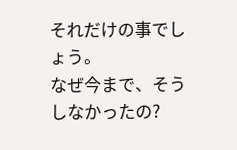それだけの事でしょう。
なぜ今まで、そうしなかったの?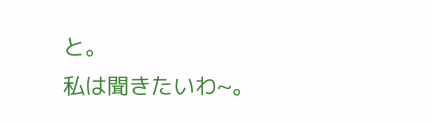と。
私は聞きたいわ~。